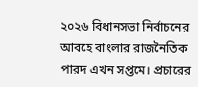২০২৬ বিধানসভা নির্বাচনের আবহে বাংলার রাজনৈতিক পারদ এখন সপ্তমে। প্রচারের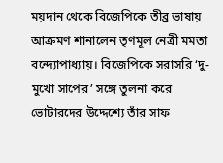ময়দান থেকে বিজেপিকে তীব্র ভাষায় আক্রমণ শানালেন তৃণমূল নেত্রী মমতা বন্দ্যোপাধ্যায়। বিজেপিকে সরাসরি ‘দু-মুখো সাপের’ সঙ্গে তুলনা করে ভোটারদের উদ্দেশ্যে তাঁর সাফ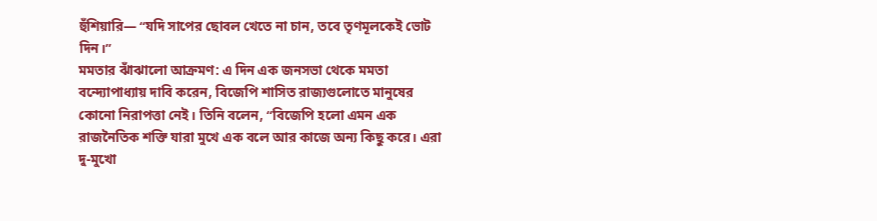হুঁশিয়ারি— “যদি সাপের ছোবল খেতে না চান, তবে তৃণমূলকেই ভোট দিন।”
মমতার ঝাঁঝালো আক্রমণ: এ দিন এক জনসভা থেকে মমতা বন্দ্যোপাধ্যায় দাবি করেন, বিজেপি শাসিত রাজ্যগুলোতে মানুষের কোনো নিরাপত্তা নেই। তিনি বলেন, “বিজেপি হলো এমন এক রাজনৈতিক শক্তি যারা মুখে এক বলে আর কাজে অন্য কিছু করে। এরা দু-মুখো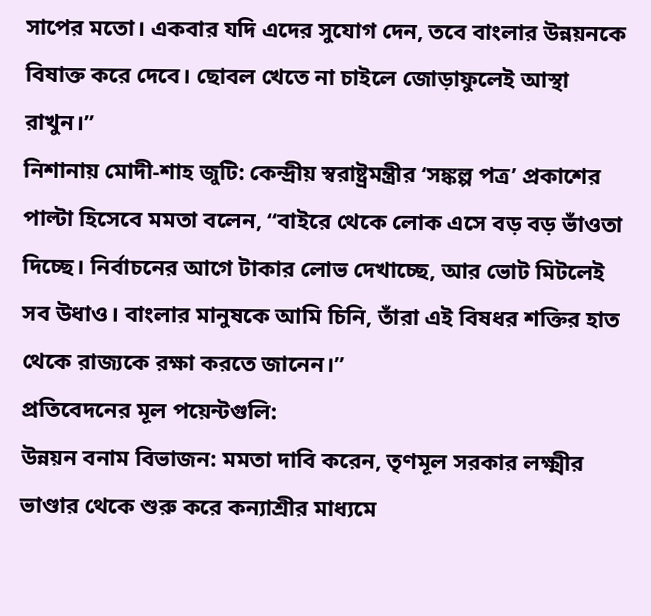সাপের মতো। একবার যদি এদের সুযোগ দেন, তবে বাংলার উন্নয়নকে বিষাক্ত করে দেবে। ছোবল খেতে না চাইলে জোড়াফুলেই আস্থা রাখুন।”
নিশানায় মোদী-শাহ জুটি: কেন্দ্রীয় স্বরাষ্ট্রমন্ত্রীর ‘সঙ্কল্প পত্র’ প্রকাশের পাল্টা হিসেবে মমতা বলেন, “বাইরে থেকে লোক এসে বড় বড় ভাঁওতা দিচ্ছে। নির্বাচনের আগে টাকার লোভ দেখাচ্ছে, আর ভোট মিটলেই সব উধাও। বাংলার মানুষকে আমি চিনি, তাঁরা এই বিষধর শক্তির হাত থেকে রাজ্যকে রক্ষা করতে জানেন।”
প্রতিবেদনের মূল পয়েন্টগুলি:
উন্নয়ন বনাম বিভাজন: মমতা দাবি করেন, তৃণমূল সরকার লক্ষ্মীর ভাণ্ডার থেকে শুরু করে কন্যাশ্রীর মাধ্যমে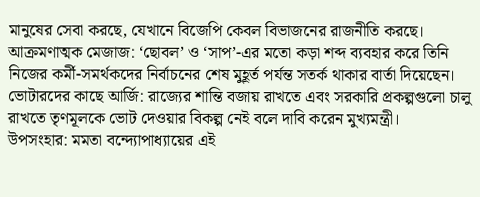মানুষের সেবা করছে, যেখানে বিজেপি কেবল বিভাজনের রাজনীতি করছে।
আক্রমণাত্মক মেজাজ: ‘ছোবল’ ও ‘সাপ’-এর মতো কড়া শব্দ ব্যবহার করে তিনি নিজের কর্মী-সমর্থকদের নির্বাচনের শেষ মুহূর্ত পর্যন্ত সতর্ক থাকার বার্তা দিয়েছেন।
ভোটারদের কাছে আর্জি: রাজ্যের শান্তি বজায় রাখতে এবং সরকারি প্রকল্পগুলো চালু রাখতে তৃণমূলকে ভোট দেওয়ার বিকল্প নেই বলে দাবি করেন মুখ্যমন্ত্রী।
উপসংহার: মমতা বন্দ্যোপাধ্যায়ের এই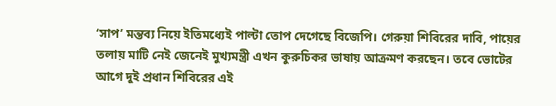‘সাপ’ মন্তব্য নিয়ে ইতিমধ্যেই পাল্টা তোপ দেগেছে বিজেপি। গেরুয়া শিবিরের দাবি, পায়ের তলায় মাটি নেই জেনেই মুখ্যমন্ত্রী এখন কুরুচিকর ভাষায় আক্রমণ করছেন। তবে ভোটের আগে দুই প্রধান শিবিরের এই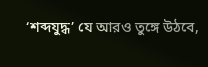‘শব্দযুদ্ধ’ যে আরও তুঙ্গে উঠবে,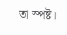তা স্পষ্ট।